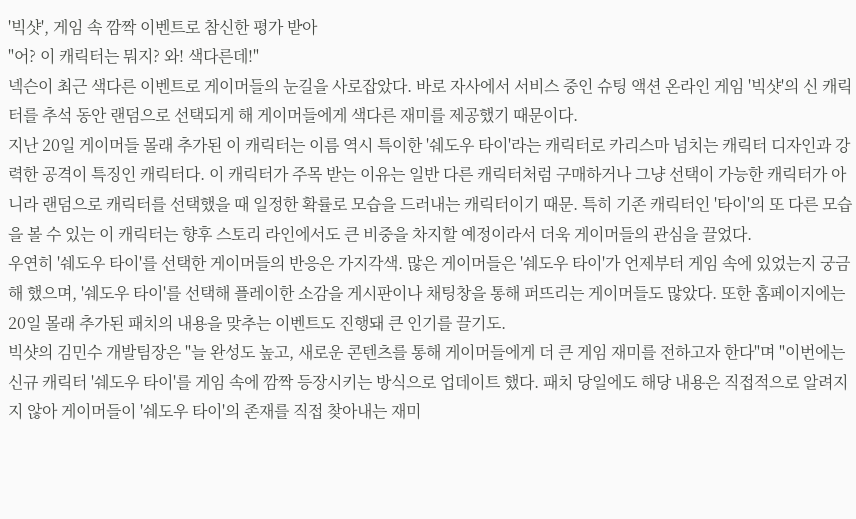'빅샷', 게임 속 깜짝 이벤트로 참신한 평가 받아
"어? 이 캐릭터는 뭐지? 와! 색다른데!"
넥슨이 최근 색다른 이벤트로 게이머들의 눈길을 사로잡았다. 바로 자사에서 서비스 중인 슈팅 액션 온라인 게임 '빅샷'의 신 캐릭터를 추석 동안 랜덤으로 선택되게 해 게이머들에게 색다른 재미를 제공했기 때문이다.
지난 20일 게이머들 몰래 추가된 이 캐릭터는 이름 역시 특이한 '쉐도우 타이'라는 캐릭터로 카리스마 넘치는 캐릭터 디자인과 강력한 공격이 특징인 캐릭터다. 이 캐릭터가 주목 받는 이유는 일반 다른 캐릭터처럼 구매하거나 그냥 선택이 가능한 캐릭터가 아니라 랜덤으로 캐릭터를 선택했을 때 일정한 확률로 모습을 드러내는 캐릭터이기 때문. 특히 기존 캐릭터인 '타이'의 또 다른 모습을 볼 수 있는 이 캐릭터는 향후 스토리 라인에서도 큰 비중을 차지할 예정이라서 더욱 게이머들의 관심을 끌었다.
우연히 '쉐도우 타이'를 선택한 게이머들의 반응은 가지각색. 많은 게이머들은 '쉐도우 타이'가 언제부터 게임 속에 있었는지 궁금해 했으며, '쉐도우 타이'를 선택해 플레이한 소감을 게시판이나 채팅창을 통해 퍼뜨리는 게이머들도 많았다. 또한 홈페이지에는 20일 몰래 추가된 패치의 내용을 맞추는 이벤트도 진행돼 큰 인기를 끌기도.
빅샷의 김민수 개발팀장은 "늘 완성도 높고, 새로운 콘텐츠를 통해 게이머들에게 더 큰 게임 재미를 전하고자 한다"며 "이번에는 신규 캐릭터 '쉐도우 타이'를 게임 속에 깜짝 등장시키는 방식으로 업데이트 했다. 패치 당일에도 해당 내용은 직접적으로 알려지지 않아 게이머들이 '쉐도우 타이'의 존재를 직접 찾아내는 재미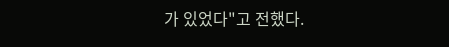가 있었다"고 전했다.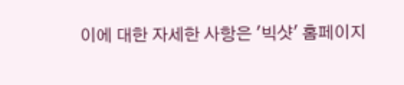이에 대한 자세한 사항은 '빅샷' 홈페이지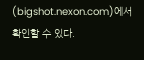(bigshot.nexon.com)에서 확인할 수 있다.